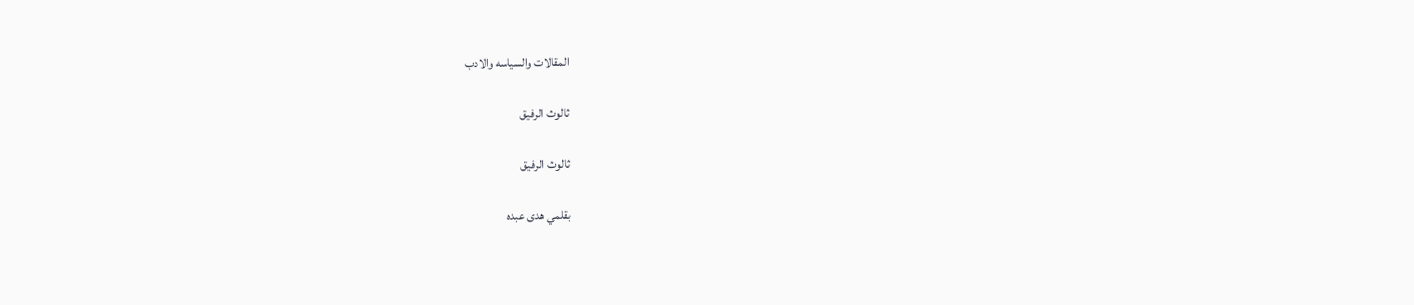المقالات والسياسه والادب

ثالوث الرفيق

ثالوث الرفيق

بقلمي هدى عبده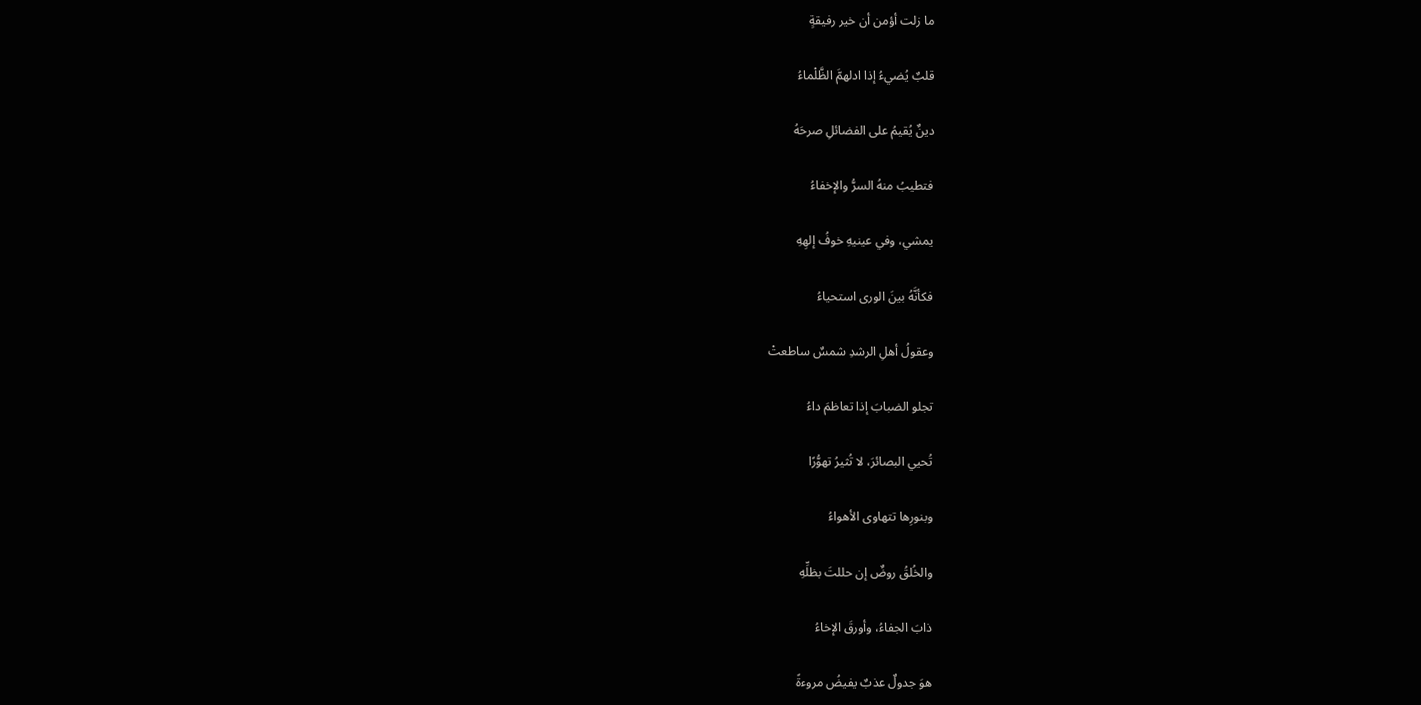ما زلت أؤمن أن خير رفيقةٍ

قلبٌ يُضيءُ إذا ادلهمَّ الظَّلْماءُ

دينٌ يُقيمُ على الفضائلِ صرحَهُ

فتطيبُ منهُ السرُّ والإخفاءُ

يمشي، وفي عينيهِ خوفُ إلهِهِ

فكأنَّهُ بينَ الورى استحياءُ

وعقولُ أهلِ الرشدِ شمسٌ ساطعتْ

تجلو الضبابَ إذا تعاظمَ داءُ

تُحيي البصائرَ، لا تُثيرُ تهوُّرًا

وبنورِها تتهاوى الأهواءُ

والخُلقُ روضٌ إن حللتَ بظلِّهِ

ذابَ الجفاءُ، وأورقَ الإخاءُ

هوَ جدولٌ عذبٌ يفيضُ مروءةً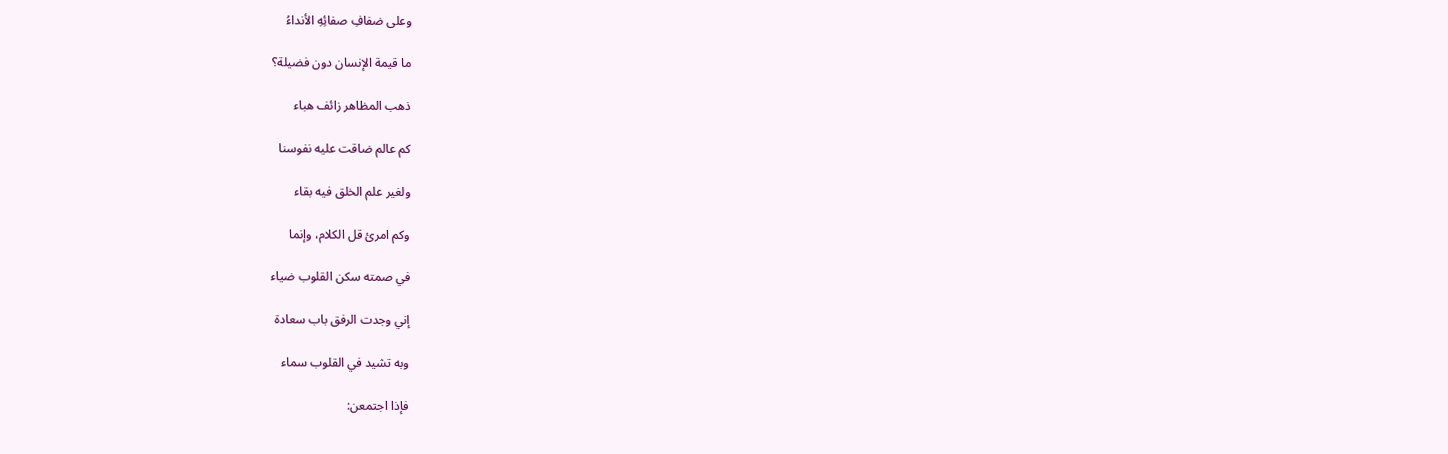وعلى ضفافِ صفائِهِ الأنداءُ

ما قيمة الإنسان دون فضيلة؟

ذهب المظاهر زائف هباء

كم عالم ضاقت عليه نفوسنا

ولغير علم الخلق فيه بقاء

وكم امرئ قل الكلام، وإنما

في صمته سكن القلوب ضياء

إني وجدت الرفق باب سعادة

وبه تشيد في القلوب سماء

فإذا اجتمعن: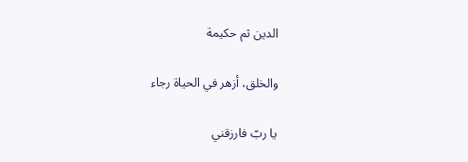الدين ثم حكيمة

والخلق، أزهر في الحياة رجاء

يا ربّ فارزقني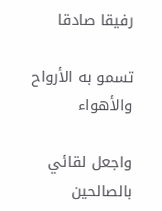رفيقا صادقا

تسمو به الأرواح والأهواء

واجعل لقائي بالصالحين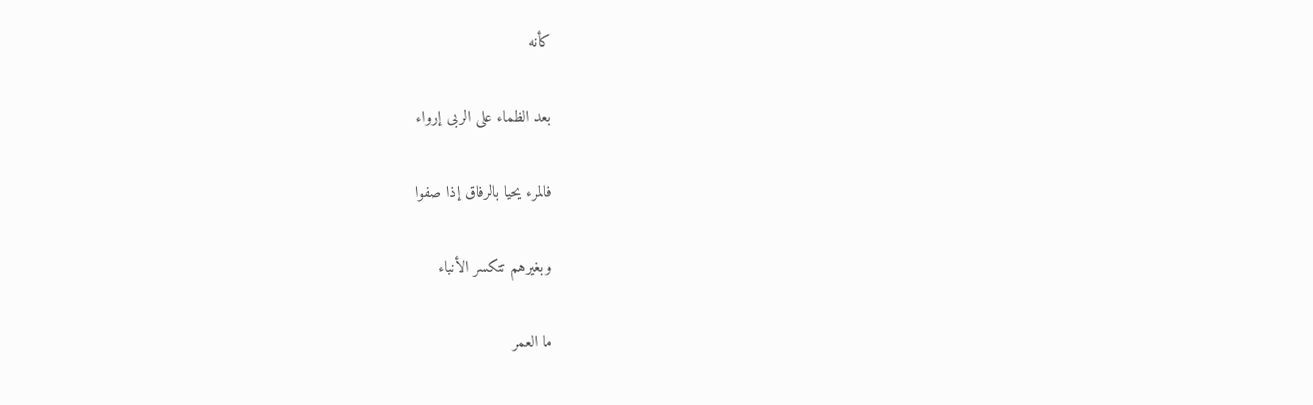كأنه

بعد الظماء على الربى إرواء

فالمرء يحيا بالرفاق إذا صفوا

وبغيرهم تتكسر الأنباء

ما العمر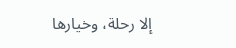إلا رحلة، وخيارها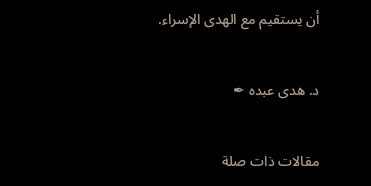أن يستقيم مع الهدى الإسراء.

د. هدى عبده ✒

مقالات ذات صلة